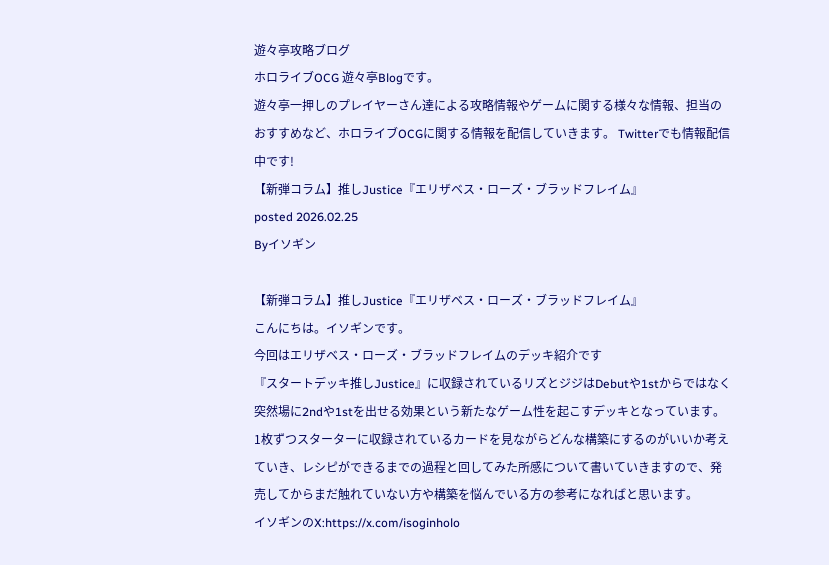遊々亭攻略ブログ
ホロライブOCG 遊々亭Blogです。
遊々亭一押しのプレイヤーさん達による攻略情報やゲームに関する様々な情報、担当のおすすめなど、ホロライブOCGに関する情報を配信していきます。 Twitterでも情報配信中です!
【新弾コラム】推しJustice『エリザベス・ローズ・ブラッドフレイム』
posted 2026.02.25
Byイソギン

【新弾コラム】推しJustice『エリザベス・ローズ・ブラッドフレイム』
こんにちは。イソギンです。
今回はエリザベス・ローズ・ブラッドフレイムのデッキ紹介です
『スタートデッキ推しJustice』に収録されているリズとジジはDebutや1stからではなく突然場に2ndや1stを出せる効果という新たなゲーム性を起こすデッキとなっています。
1枚ずつスターターに収録されているカードを見ながらどんな構築にするのがいいか考えていき、レシピができるまでの過程と回してみた所感について書いていきますので、発売してからまだ触れていない方や構築を悩んでいる方の参考になればと思います。
イソギンのX:https://x.com/isoginholo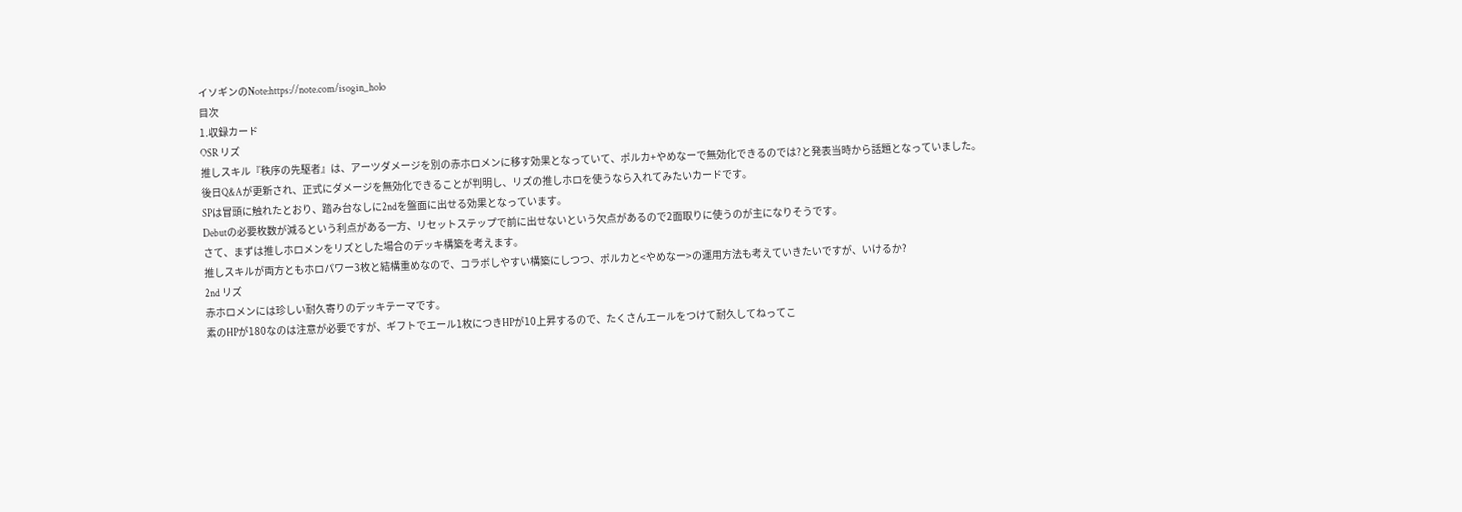イソギンのNote:https://note.com/isogin_holo
目次
1.収録カード
OSR リズ
推しスキル『秩序の先駆者』は、アーツダメージを別の赤ホロメンに移す効果となっていて、ポルカ+やめなーで無効化できるのでは?と発表当時から話題となっていました。
後日Q&Aが更新され、正式にダメージを無効化できることが判明し、リズの推しホロを使うなら入れてみたいカードです。
SPは冒頭に触れたとおり、踏み台なしに2ndを盤面に出せる効果となっています。
Debutの必要枚数が減るという利点がある一方、リセットステップで前に出せないという欠点があるので2面取りに使うのが主になりそうです。
さて、まずは推しホロメンをリズとした場合のデッキ構築を考えます。
推しスキルが両方ともホロパワー3枚と結構重めなので、コラボしやすい構築にしつつ、ポルカと<やめなー>の運用方法も考えていきたいですが、いけるか?
2nd リズ
赤ホロメンには珍しい耐久寄りのデッキテーマです。
素のHPが180なのは注意が必要ですが、ギフトでエール1枚につきHPが10上昇するので、たくさんエールをつけて耐久してねってこ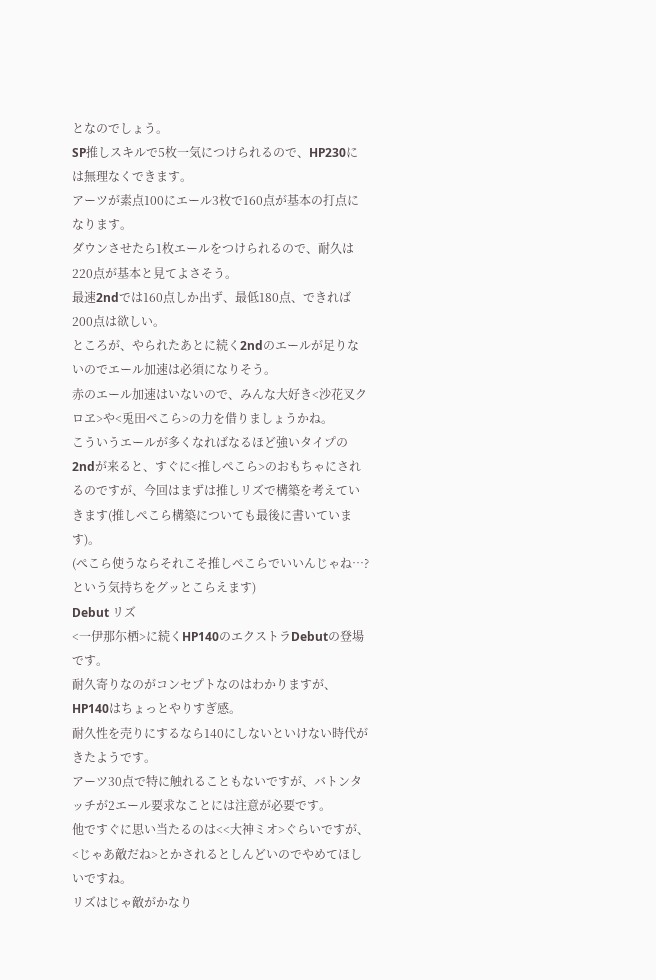となのでしょう。
SP推しスキルで5枚一気につけられるので、HP230には無理なくできます。
アーツが素点100にエール3枚で160点が基本の打点になります。
ダウンさせたら1枚エールをつけられるので、耐久は220点が基本と見てよさそう。
最速2ndでは160点しか出ず、最低180点、できれば200点は欲しい。
ところが、やられたあとに続く2ndのエールが足りないのでエール加速は必須になりそう。
赤のエール加速はいないので、みんな大好き<沙花叉クロヱ>や<兎田ぺこら>の力を借りましょうかね。
こういうエールが多くなればなるほど強いタイプの2ndが来ると、すぐに<推しぺこら>のおもちゃにされるのですが、今回はまずは推しリズで構築を考えていきます(推しぺこら構築についても最後に書いています)。
(ぺこら使うならそれこそ推しぺこらでいいんじゃね⋯?という気持ちをグッとこらえます)
Debut リズ
<一伊那尓栖>に続くHP140のエクストラDebutの登場です。
耐久寄りなのがコンセプトなのはわかりますが、HP140はちょっとやりすぎ感。
耐久性を売りにするなら140にしないといけない時代がきたようです。
アーツ30点で特に触れることもないですが、バトンタッチが2エール要求なことには注意が必要です。
他ですぐに思い当たるのは<<大神ミオ>ぐらいですが、<じゃあ敵だね>とかされるとしんどいのでやめてほしいですね。
リズはじゃ敵がかなり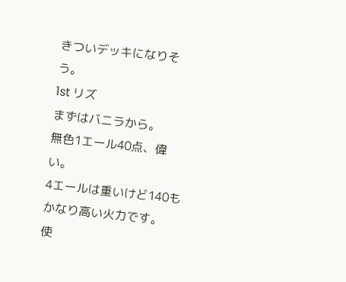きついデッキになりそう。
1st リズ
まずはバニラから。
無色1エール40点、偉い。
4エールは重いけど140もかなり高い火力です。
使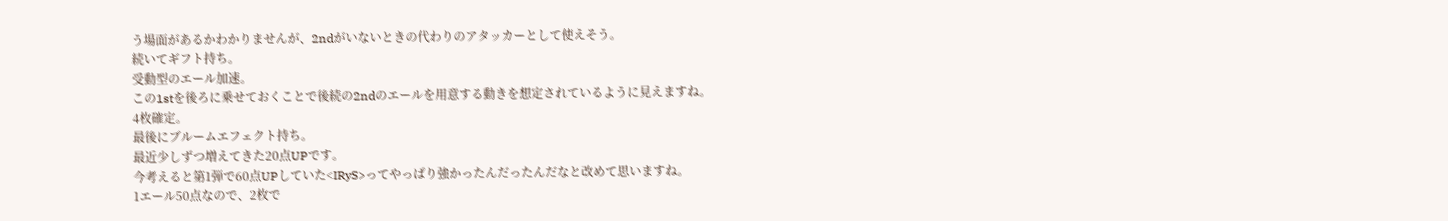う場面があるかわかりませんが、2ndがいないときの代わりのアタッカーとして使えそう。
続いてギフト持ち。
受動型のエール加速。
この1stを後ろに乗せておくことで後続の2ndのエールを用意する動きを想定されているように見えますね。
4枚確定。
最後にブルームエフェクト持ち。
最近少しずつ増えてきた20点UPです。
今考えると第1弾で60点UPしていた<IRyS>ってやっぱり強かったんだったんだなと改めて思いますね。
1エール50点なので、2枚で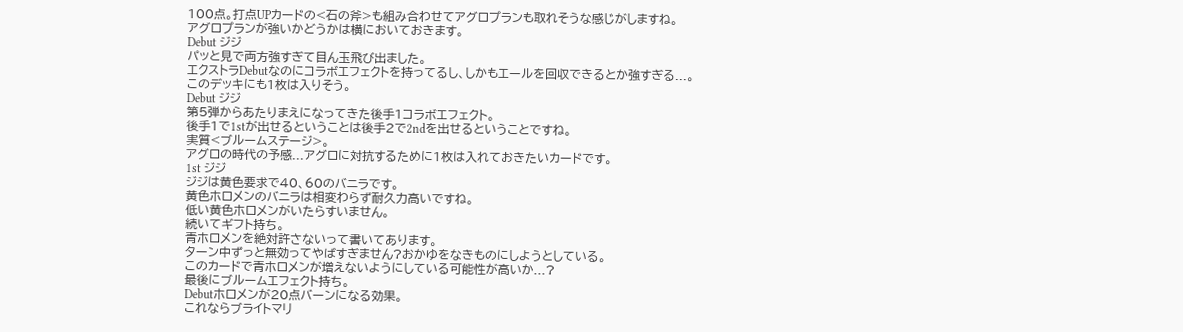100点。打点UPカードの<石の斧>も組み合わせてアグロプランも取れそうな感じがしますね。
アグロプランが強いかどうかは横においておきます。
Debut ジジ
パッと見で両方強すぎて目ん玉飛び出ました。
エクストラDebutなのにコラボエフェクトを持ってるし、しかもエールを回収できるとか強すぎる...。
このデッキにも1枚は入りそう。
Debut ジジ
第5弾からあたりまえになってきた後手1コラボエフェクト。
後手1で1stが出せるということは後手2で2ndを出せるということですね。
実質<ブルームステージ>。
アグロの時代の予感...アグロに対抗するために1枚は入れておきたいカードです。
1st ジジ
ジジは黄色要求で40、60のバニラです。
黄色ホロメンのバニラは相変わらず耐久力高いですね。
低い黄色ホロメンがいたらすいません。
続いてギフト持ち。
青ホロメンを絶対許さないって書いてあります。
ターン中ずっと無効ってやばすぎません?おかゆをなきものにしようとしている。
このカードで青ホロメンが増えないようにしている可能性が高いか...?
最後にブルームエフェクト持ち。
Debutホロメンが20点バーンになる効果。
これならブライトマリ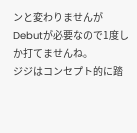ンと変わりませんがDebutが必要なので1度しか打てませんね。
ジジはコンセプト的に踏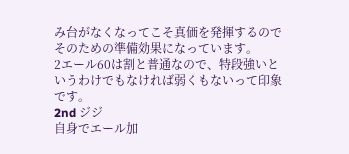み台がなくなってこそ真価を発揮するのでそのための準備効果になっています。
2エール60は割と普通なので、特段強いというわけでもなければ弱くもないって印象です。
2nd ジジ
自身でエール加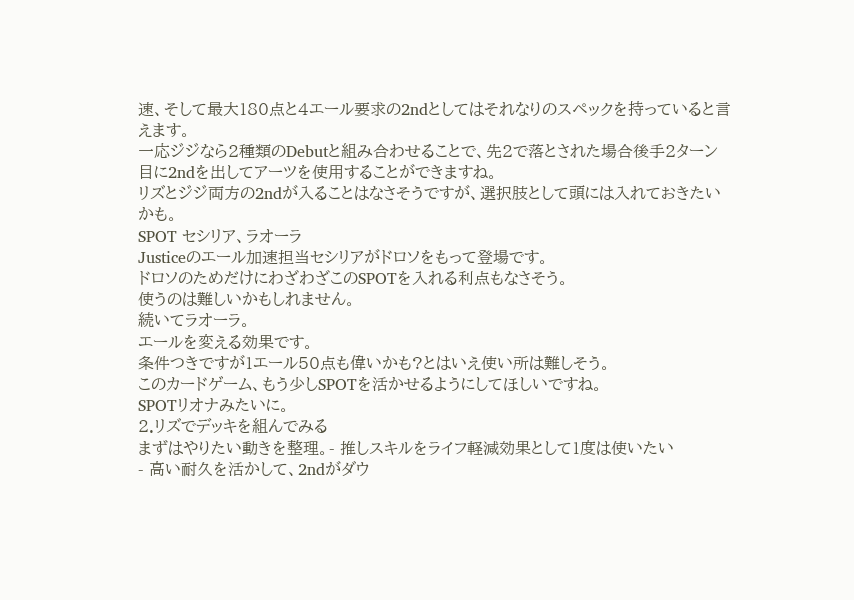速、そして最大180点と4エール要求の2ndとしてはそれなりのスペックを持っていると言えます。
一応ジジなら2種類のDebutと組み合わせることで、先2で落とされた場合後手2ターン目に2ndを出してアーツを使用することができますね。
リズとジジ両方の2ndが入ることはなさそうですが、選択肢として頭には入れておきたいかも。
SPOT セシリア、ラオーラ
Justiceのエール加速担当セシリアがドロソをもって登場です。
ドロソのためだけにわざわざこのSPOTを入れる利点もなさそう。
使うのは難しいかもしれません。
続いてラオーラ。
エールを変える効果です。
条件つきですが1エール50点も偉いかも?とはいえ使い所は難しそう。
このカードゲーム、もう少しSPOTを活かせるようにしてほしいですね。
SPOTリオナみたいに。
2.リズでデッキを組んでみる
まずはやりたい動きを整理。- 推しスキルをライフ軽減効果として1度は使いたい
- 高い耐久を活かして、2ndがダウ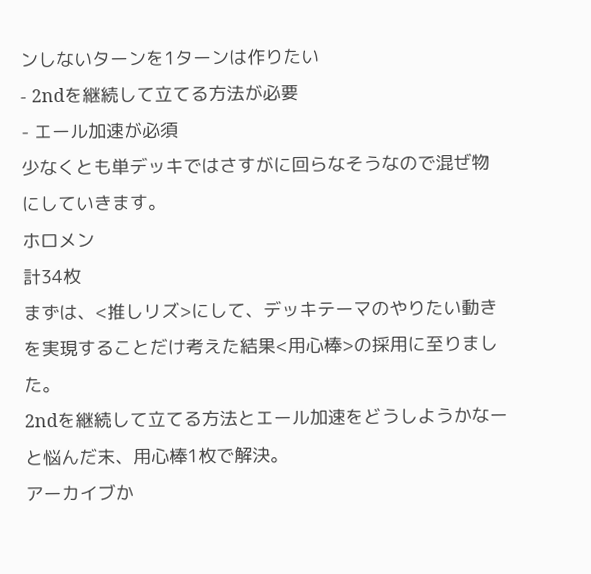ンしないターンを1ターンは作りたい
- 2ndを継続して立てる方法が必要
- エール加速が必須
少なくとも単デッキではさすがに回らなそうなので混ぜ物にしていきます。
ホロメン
計34枚
まずは、<推しリズ>にして、デッキテーマのやりたい動きを実現することだけ考えた結果<用心棒>の採用に至りました。
2ndを継続して立てる方法とエール加速をどうしようかなーと悩んだ末、用心棒1枚で解決。
アーカイブか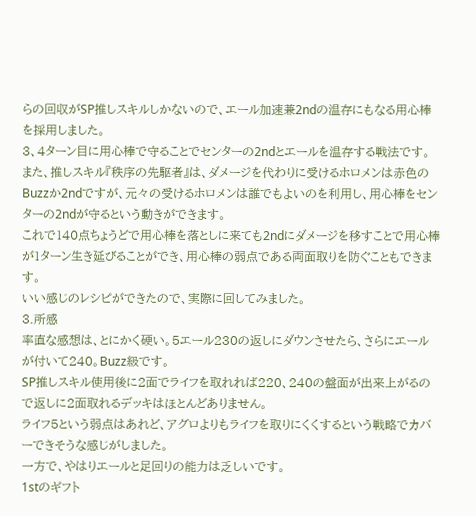らの回収がSP推しスキルしかないので、エール加速兼2ndの温存にもなる用心棒を採用しました。
3、4ターン目に用心棒で守ることでセンターの2ndとエールを温存する戦法です。
また、推しスキル『秩序の先駆者』は、ダメージを代わりに受けるホロメンは赤色のBuzzか2ndですが、元々の受けるホロメンは誰でもよいのを利用し、用心棒をセンターの2ndが守るという動きができます。
これで140点ちょうどで用心棒を落としに来ても2ndにダメージを移すことで用心棒が1ターン生き延びることができ、用心棒の弱点である両面取りを防ぐこともできます。
いい感じのレシピができたので、実際に回してみました。
3.所感
率直な感想は、とにかく硬い。5エール230の返しにダウンさせたら、さらにエールが付いて240。Buzz級です。
SP推しスキル使用後に2面でライフを取れれば220、240の盤面が出来上がるので返しに2面取れるデッキはほとんどありません。
ライフ5という弱点はあれど、アグロよりもライフを取りにくくするという戦略でカバーできそうな感じがしました。
一方で、やはりエールと足回りの能力は乏しいです。
1stのギフト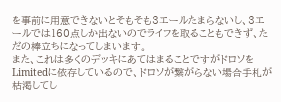を事前に用意できないとそもそも3エールたまらないし、3エールでは160点しか出ないのでライフを取ることもできず、ただの棒立ちになってしまいます。
また、これは多くのデッキにあてはまることですがドロソをLimitedに依存しているので、ドロソが繋がらない場合手札が枯渇してし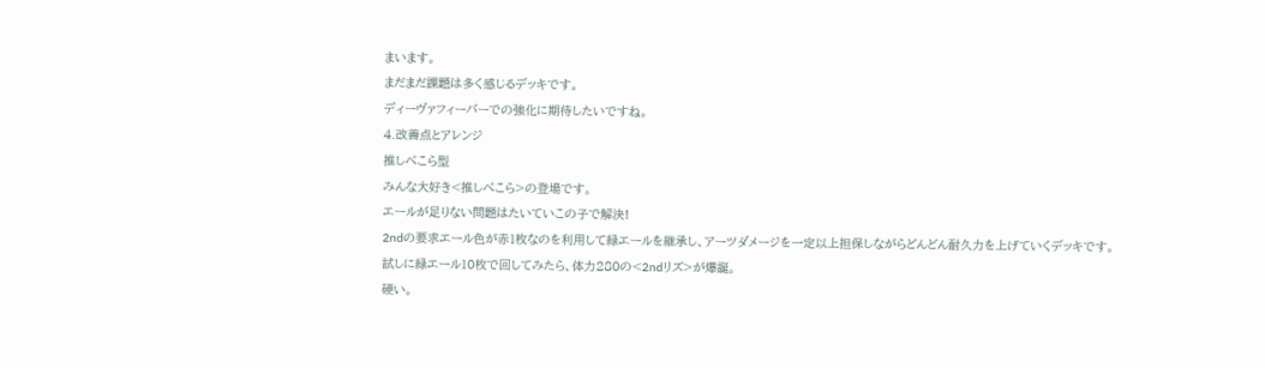まいます。
まだまだ課題は多く感じるデッキです。
ディーヴァフィーバーでの強化に期待したいですね。
4.改善点とアレンジ
推しぺこら型
みんな大好き<推しぺこら>の登場です。
エールが足りない問題はたいていこの子で解決!
2ndの要求エール色が赤1枚なのを利用して緑エールを継承し、アーツダメージを一定以上担保しながらどんどん耐久力を上げていくデッキです。
試しに緑エール10枚で回してみたら、体力280の<2ndリズ>が爆誕。
硬い。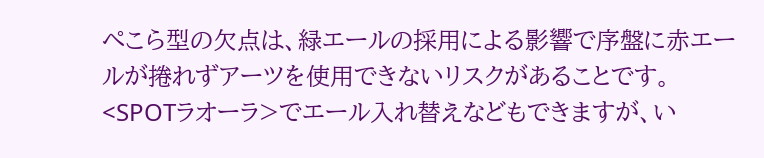ぺこら型の欠点は、緑エールの採用による影響で序盤に赤エールが捲れずアーツを使用できないリスクがあることです。
<SPOTラオーラ>でエール入れ替えなどもできますが、い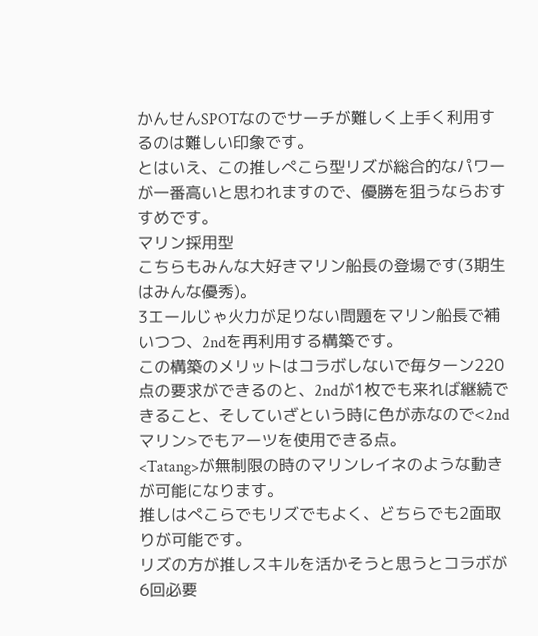かんせんSPOTなのでサーチが難しく上手く利用するのは難しい印象です。
とはいえ、この推しぺこら型リズが総合的なパワーが一番高いと思われますので、優勝を狙うならおすすめです。
マリン採用型
こちらもみんな大好きマリン船長の登場です(3期生はみんな優秀)。
3エールじゃ火力が足りない問題をマリン船長で補いつつ、2ndを再利用する構築です。
この構築のメリットはコラボしないで毎ターン220点の要求ができるのと、2ndが1枚でも来れば継続できること、そしていざという時に色が赤なので<2ndマリン>でもアーツを使用できる点。
<Tatang>が無制限の時のマリンレイネのような動きが可能になります。
推しはぺこらでもリズでもよく、どちらでも2面取りが可能です。
リズの方が推しスキルを活かそうと思うとコラボが6回必要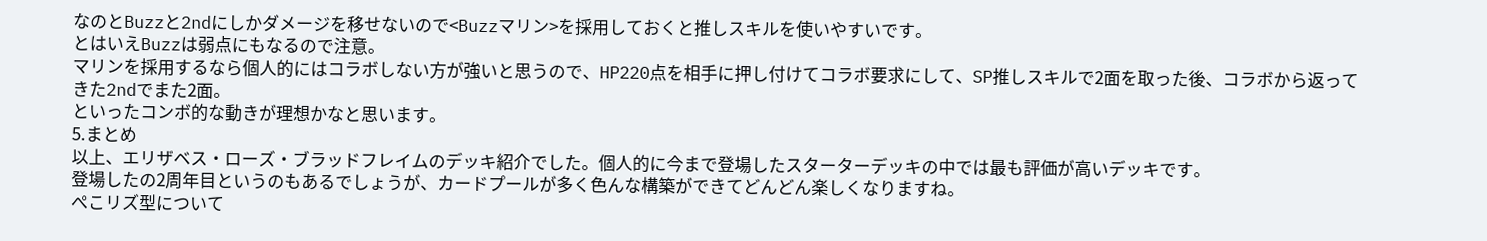なのとBuzzと2ndにしかダメージを移せないので<Buzzマリン>を採用しておくと推しスキルを使いやすいです。
とはいえBuzzは弱点にもなるので注意。
マリンを採用するなら個人的にはコラボしない方が強いと思うので、HP220点を相手に押し付けてコラボ要求にして、SP推しスキルで2面を取った後、コラボから返ってきた2ndでまた2面。
といったコンボ的な動きが理想かなと思います。
5.まとめ
以上、エリザベス・ローズ・ブラッドフレイムのデッキ紹介でした。個人的に今まで登場したスターターデッキの中では最も評価が高いデッキです。
登場したの2周年目というのもあるでしょうが、カードプールが多く色んな構築ができてどんどん楽しくなりますね。
ぺこリズ型について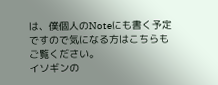は、僕個人のNoteにも書く予定ですので気になる方はこちらもご覧ください。
イソギンの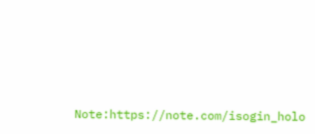Note:https://note.com/isogin_holo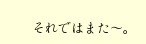それではまた〜。